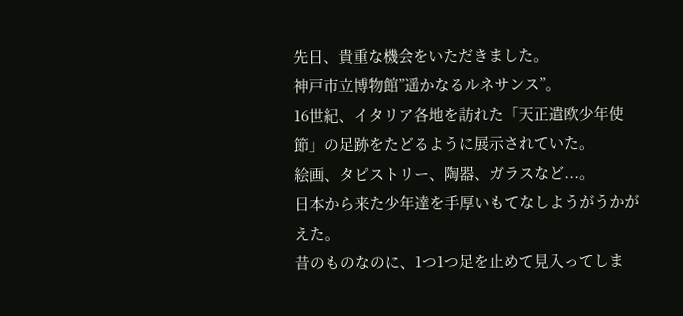先日、貴重な機会をいただきました。
神戸市立博物館”遥かなるルネサンス”。
16世紀、イタリア各地を訪れた「天正遣欧少年使節」の足跡をたどるように展示されていた。
絵画、タピストリー、陶器、ガラスなど...。
日本から来た少年達を手厚いもてなしようがうかがえた。
昔のものなのに、1つ1つ足を止めて見入ってしま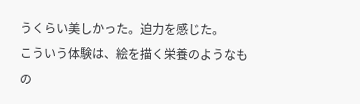うくらい美しかった。迫力を感じた。
こういう体験は、絵を描く栄養のようなもの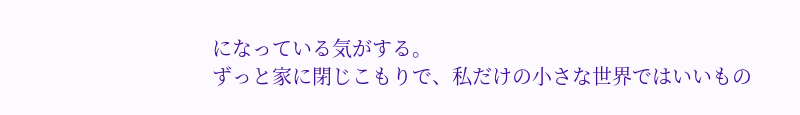になっている気がする。
ずっと家に閉じこもりで、私だけの小さな世界ではいいもの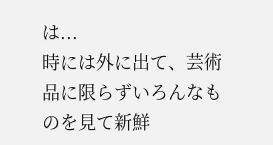は...
時には外に出て、芸術品に限らずいろんなものを見て新鮮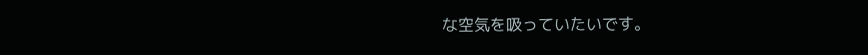な空気を吸っていたいです。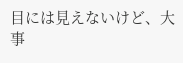目には見えないけど、大事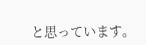と思っています。